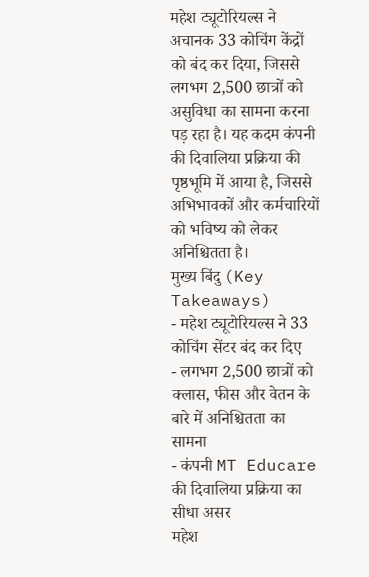महेश ट्यूटोरियल्स ने अचानक 33 कोचिंग केंद्रों को बंद कर दिया, जिससे लगभग 2,500 छात्रों को असुविधा का सामना करना पड़ रहा है। यह कदम कंपनी की दिवालिया प्रक्रिया की पृष्ठभूमि में आया है, जिससे अभिभावकों और कर्मचारियों को भविष्य को लेकर अनिश्चितता है।
मुख्य बिंदु (Key Takeaways)
- महेश ट्यूटोरियल्स ने 33 कोचिंग सेंटर बंद कर दिए
- लगभग 2,500 छात्रों को क्लास, फीस और वेतन के बारे में अनिश्चितता का सामना
- कंपनी MT Educare की दिवालिया प्रक्रिया का सीधा असर
महेश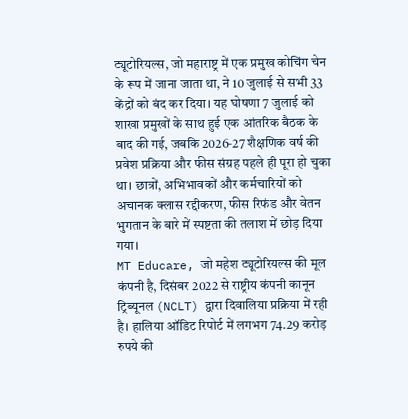ट्यूटोरियल्स, जो महाराष्ट्र में एक प्रमुख कोचिंग चेन के रूप में जाना जाता था, ने 10 जुलाई से सभी 33 केंद्रों को बंद कर दिया। यह घोषणा 7 जुलाई को शाखा प्रमुखों के साथ हुई एक आंतरिक बैठक के बाद की गई, जबकि 2026‑27 शैक्षणिक वर्ष की प्रवेश प्रक्रिया और फीस संग्रह पहले ही पूरा हो चुका था। छात्रों, अभिभावकों और कर्मचारियों को अचानक क्लास रद्दीकरण, फीस रिफंड और वेतन भुगतान के बारे में स्पष्टता की तलाश में छोड़ दिया गया।
MT Educare, जो महेश ट्यूटोरियल्स की मूल कंपनी है, दिसंबर 2022 से राष्ट्रीय कंपनी कानून ट्रिब्यूनल (NCLT) द्वारा दिवालिया प्रक्रिया में रही है। हालिया ऑडिट रिपोर्ट में लगभग 74.29 करोड़ रुपये की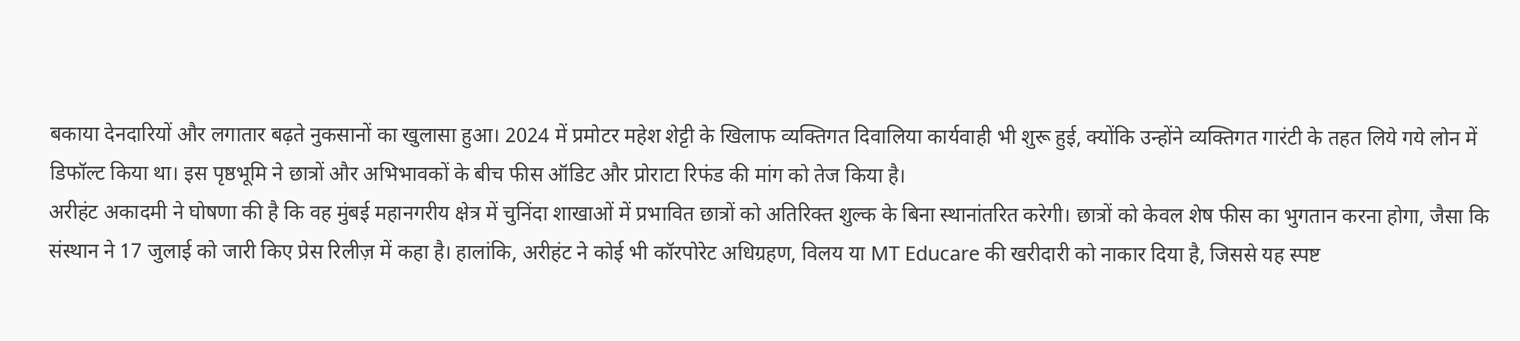बकाया देनदारियों और लगातार बढ़ते नुकसानों का खुलासा हुआ। 2024 में प्रमोटर महेश शेट्टी के खिलाफ व्यक्तिगत दिवालिया कार्यवाही भी शुरू हुई, क्योंकि उन्होंने व्यक्तिगत गारंटी के तहत लिये गये लोन में डिफॉल्ट किया था। इस पृष्ठभूमि ने छात्रों और अभिभावकों के बीच फीस ऑडिट और प्रोराटा रिफंड की मांग को तेज किया है।
अरीहंट अकादमी ने घोषणा की है कि वह मुंबई महानगरीय क्षेत्र में चुनिंदा शाखाओं में प्रभावित छात्रों को अतिरिक्त शुल्क के बिना स्थानांतरित करेगी। छात्रों को केवल शेष फीस का भुगतान करना होगा, जैसा कि संस्थान ने 17 जुलाई को जारी किए प्रेस रिलीज़ में कहा है। हालांकि, अरीहंट ने कोई भी कॉरपोरेट अधिग्रहण, विलय या MT Educare की खरीदारी को नाकार दिया है, जिससे यह स्पष्ट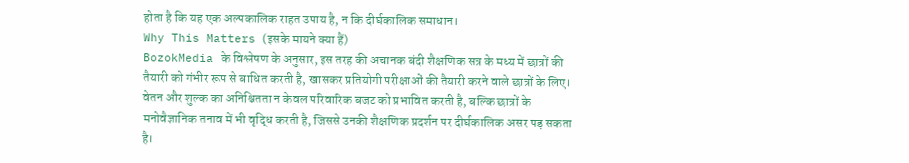होता है कि यह एक अल्पकालिक राहत उपाय है, न कि दीर्घकालिक समाधान।
Why This Matters (इसके मायने क्या हैं)
BozokMedia के विश्लेषण के अनुसार, इस तरह की अचानक बंदी शैक्षणिक सत्र के मध्य में छात्रों की तैयारी को गंभीर रूप से बाधित करती है, खासकर प्रतियोगी परीक्षाओं की तैयारी करने वाले छात्रों के लिए। वेतन और शुल्क का अनिश्चितता न केवल परिवारिक बजट को प्रभावित करती है, बल्कि छात्रों के मनोवैज्ञानिक तनाव में भी वृद्धि करती है, जिससे उनकी शैक्षणिक प्रदर्शन पर दीर्घकालिक असर पड़ सकता है।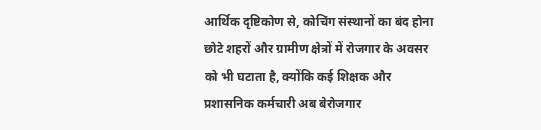आर्थिक दृष्टिकोण से, कोचिंग संस्थानों का बंद होना छोटे शहरों और ग्रामीण क्षेत्रों में रोजगार के अवसर को भी घटाता है, क्योंकि कई शिक्षक और प्रशासनिक कर्मचारी अब बेरोजगार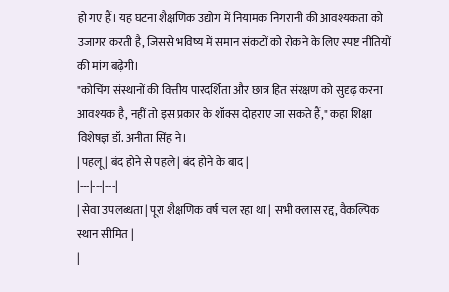हो गए हैं। यह घटना शैक्षणिक उद्योग में नियामक निगरानी की आवश्यकता को उजागर करती है, जिससे भविष्य में समान संकटों को रोकने के लिए स्पष्ट नीतियों की मांग बढ़ेगी।
"कोचिंग संस्थानों की वित्तीय पारदर्शिता और छात्र हित संरक्षण को सुदृढ़ करना आवश्यक है, नहीं तो इस प्रकार के शॉक्स दोहराए जा सकते हैं," कहा शिक्षा विशेषज्ञ डॉ. अनीता सिंह ने।
| पहलू | बंद होने से पहले | बंद होने के बाद |
|---|---|---|
| सेवा उपलब्धता | पूरा शैक्षणिक वर्ष चल रहा था | सभी क्लास रद्द, वैकल्पिक स्थान सीमित |
|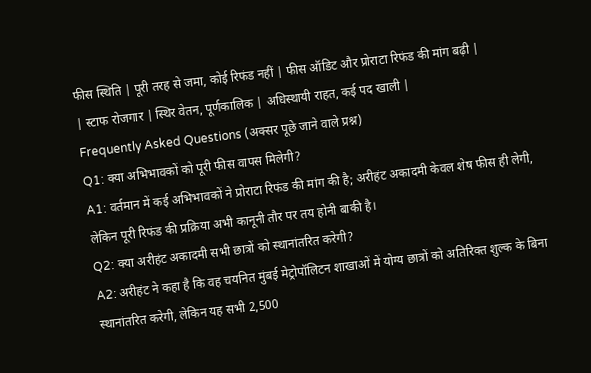फीस स्थिति | पूरी तरह से जमा, कोई रिफंड नहीं | फीस ऑडिट और प्रोराटा रिफंड की मांग बढ़ी |
| स्टाफ रोजगार | स्थिर वेतन, पूर्णकालिक | अधिस्थायी राहत, कई पद खाली |
Frequently Asked Questions (अक्सर पूछे जाने वाले प्रश्न)
Q1: क्या अभिभावकों को पूरी फीस वापस मिलेगी?
A1: वर्तमान में कई अभिभावकों ने प्रोराटा रिफंड की मांग की है; अरीहंट अकादमी केवल शेष फीस ही लेगी, लेकिन पूरी रिफंड की प्रक्रिया अभी कानूनी तौर पर तय होनी बाकी है।
Q2: क्या अरीहंट अकादमी सभी छात्रों को स्थानांतरित करेगी?
A2: अरीहंट ने कहा है कि वह चयनित मुंबई मेट्रोपॉलिटन शाखाओं में योग्य छात्रों को अतिरिक्त शुल्क के बिना स्थानांतरित करेगी, लेकिन यह सभी 2,500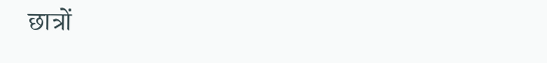छात्रों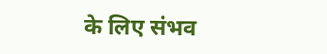के लिए संभव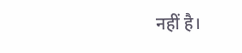नहीं है।